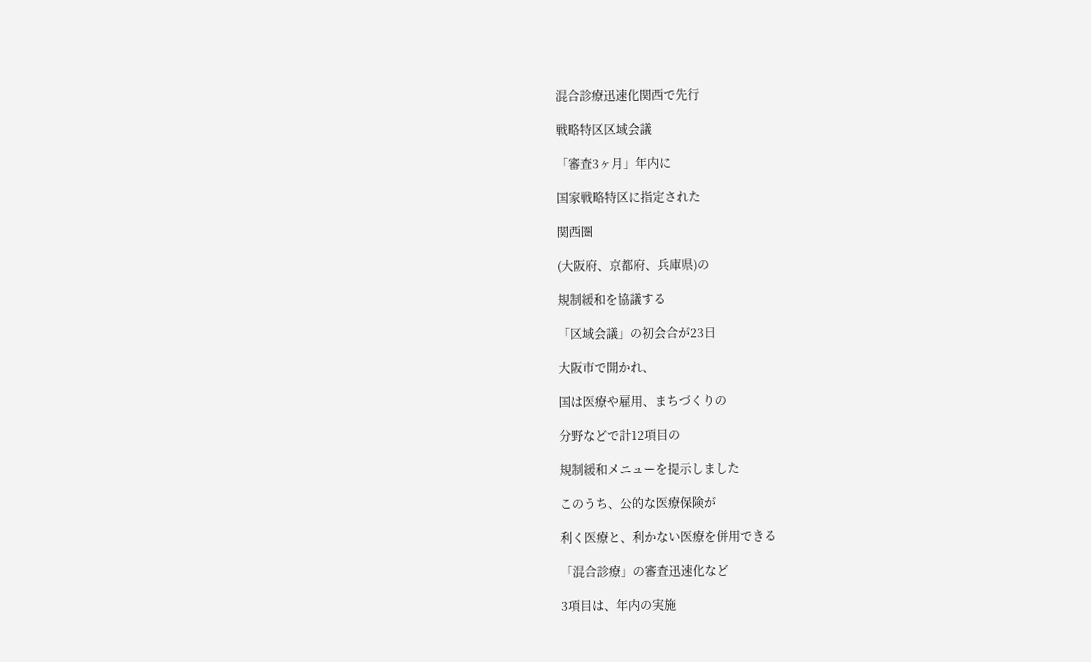混合診療迅速化関西で先行

戦略特区区域会議

「審査3ヶ月」年内に

国家戦略特区に指定された

関西圏

(大阪府、京都府、兵庫県)の

規制緩和を協議する

「区域会議」の初会合が23日

大阪市で開かれ、

国は医療や雇用、まちづくりの

分野などで計12項目の

規制緩和メニューを提示しました

このうち、公的な医療保険が

利く医療と、利かない医療を併用できる

「混合診療」の審査迅速化など

3項目は、年内の実施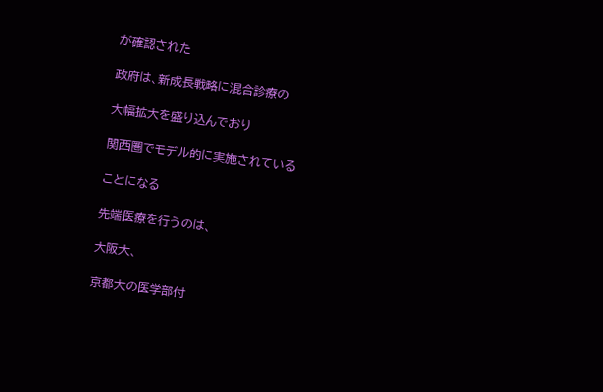が確認された

政府は、新成長戦略に混合診療の

大幅拡大を盛り込んでおり

関西圏でモデル的に実施されている

ことになる

先端医療を行うのは、

大阪大、

京都大の医学部付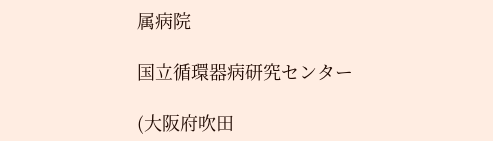属病院

国立循環器病研究センター

(大阪府吹田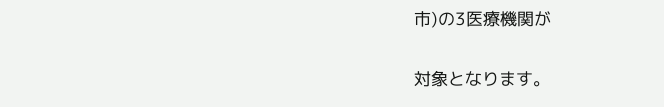市)の3医療機関が

対象となります。